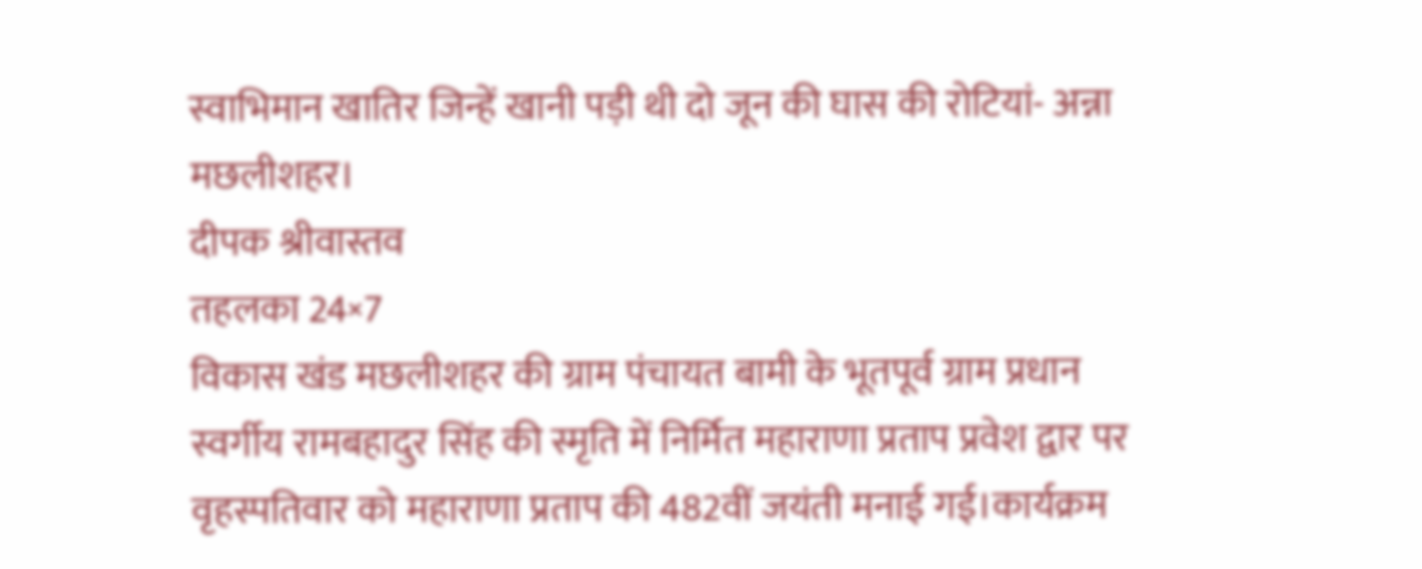स्वाभिमान खातिर जिन्हें खानी पड़ी थी दो जून की घास की रोटियां- अन्ना
मछलीशहर।
दीपक श्रीवास्तव
तहलका 24×7
विकास खंड मछलीशहर की ग्राम पंचायत बामी के भूतपूर्व ग्राम प्रधान स्वर्गीय रामबहादुर सिंह की स्मृति में निर्मित महाराणा प्रताप प्रवेश द्वार पर वृहस्पतिवार को महाराणा प्रताप की 482वीं जयंती मनाई गई।कार्यक्रम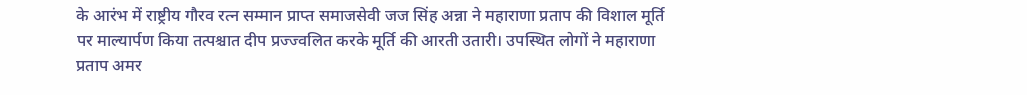के आरंभ में राष्ट्रीय गौरव रत्न सम्मान प्राप्त समाजसेवी जज सिंह अन्ना ने महाराणा प्रताप की विशाल मूर्ति पर माल्यार्पण किया तत्पश्चात दीप प्रज्ज्वलित करके मूर्ति की आरती उतारी। उपस्थित लोगों ने महाराणा प्रताप अमर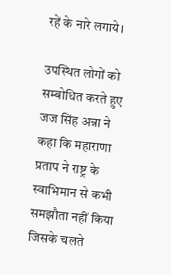रहें के नारे लगाये।

उपस्थित लोगों को सम्बोधित करते हुए जज सिंह अन्ना ने कहा कि महाराणा प्रताप ने राष्ट्र के स्वाभिमान से कभी समझौता नहीं किया जिसके चलते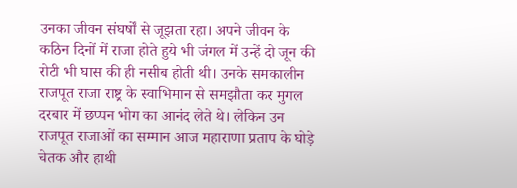उनका जीवन संघर्षों से जूझता रहा। अपने जीवन के कठिन दिनों में राजा होते हुये भी जंगल में उन्हें दो जून की रोटी भी घास की ही नसीब होती थी। उनके समकालीन राजपूत राजा राष्ट्र के स्वाभिमान से समझौता कर मुगल दरबार में छप्पन भोग का आनंद लेते थे। लेकिन उन राजपूत राजाओं का सम्मान आज महाराणा प्रताप के घोड़े चेतक और हाथी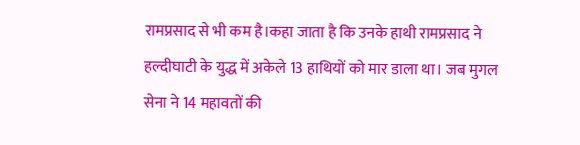रामप्रसाद से भी कम है।कहा जाता है कि उनके हाथी रामप्रसाद ने हल्दीघाटी के युद्ध में अकेले 13 हाथियों को मार डाला था। जब मुगल सेना ने 14 महावतों की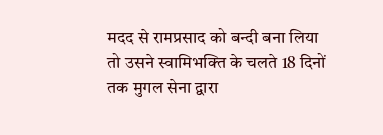मदद से रामप्रसाद को बन्दी बना लिया तो उसने स्वामिभक्ति के चलते 18 दिनों तक मुगल सेना द्वारा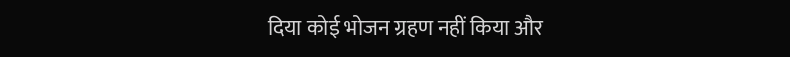दिया कोई भोजन ग्रहण नहीं किया और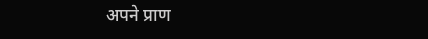अपने प्राण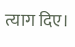त्याग दिए।